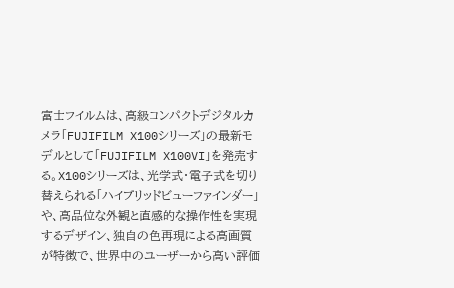富士フイルムは、高級コンパクトデジタルカメラ「FUJIFILM X100シリーズ」の最新モデルとして「FUJIFILM X100VI」を発売する。X100シリーズは、光学式・電子式を切り替えられる「ハイブリッドビューファインダー」や、高品位な外観と直感的な操作性を実現するデザイン、独自の色再現による高画質が特徴で、世界中のユーザーから高い評価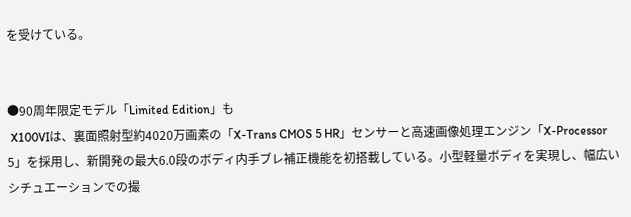を受けている。


●90周年限定モデル「Limited Edition」も
 X100VIは、裏面照射型約4020万画素の「X-Trans CMOS 5 HR」センサーと高速画像処理エンジン「X-Processor 5」を採用し、新開発の最大6.0段のボディ内手ブレ補正機能を初搭載している。小型軽量ボディを実現し、幅広いシチュエーションでの撮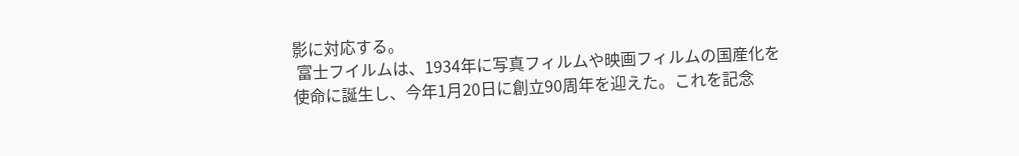影に対応する。
 富士フイルムは、1934年に写真フィルムや映画フィルムの国産化を使命に誕生し、今年1月20日に創立90周年を迎えた。これを記念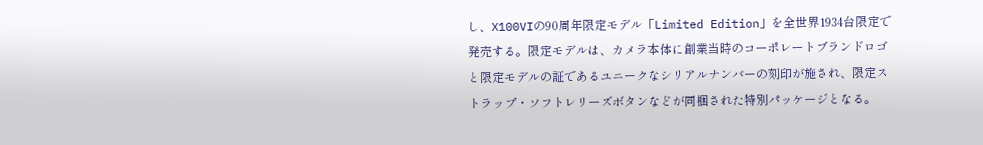し、X100VIの90周年限定モデル「Limited Edition」を全世界1934台限定で発売する。限定モデルは、カメラ本体に創業当時のコーポレートブランドロゴと限定モデルの証であるユニークなシリアルナンバーの刻印が施され、限定ストラップ・ソフトレリーズボタンなどが同梱された特別パッケージとなる。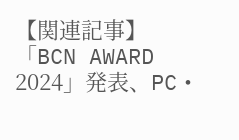【関連記事】
「BCN AWARD 2024」発表、PC・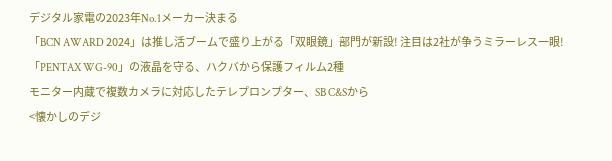デジタル家電の2023年No.1メーカー決まる
「BCN AWARD 2024」は推し活ブームで盛り上がる「双眼鏡」部門が新設! 注目は2社が争うミラーレス一眼!
「PENTAX WG-90」の液晶を守る、ハクバから保護フィルム2種
モニター内蔵で複数カメラに対応したテレプロンプター、SB C&Sから
<懐かしのデジ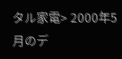タル家電> 2000年5月のデ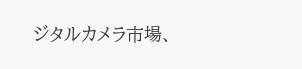ジタルカメラ市場、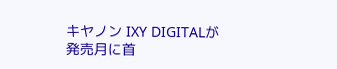キヤノン IXY DIGITALが発売月に首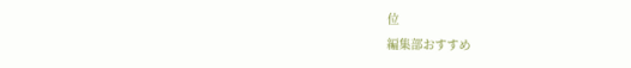位
編集部おすすめ